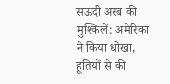सऊदी अरब की मुश्किलें: अमेरिका ने किया धोखा, हूतियों से की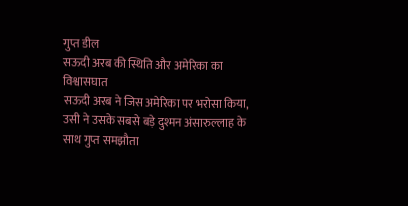गुप्त डील
सऊदी अरब की स्थिति और अमेरिका का विश्वासघात
सऊदी अरब ने जिस अमेरिका पर भरोसा किया, उसी ने उसके सबसे बड़े दुश्मन अंसारुल्लाह के साथ गुप्त समझौता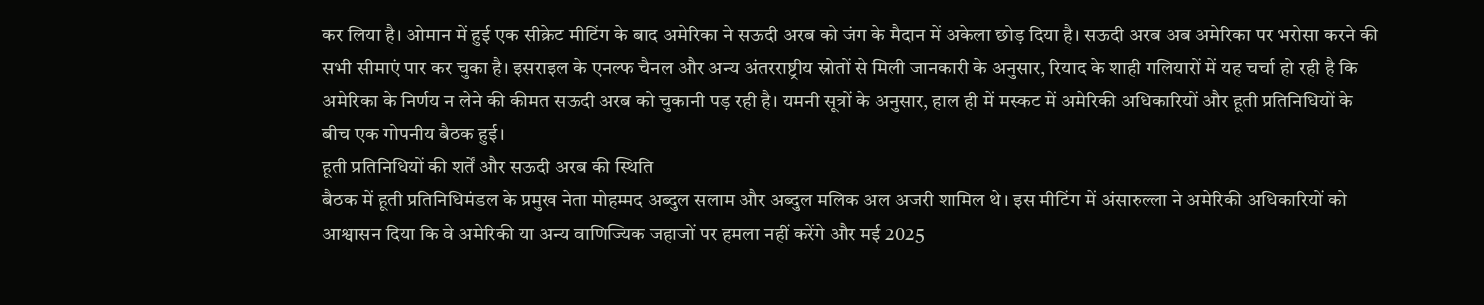कर लिया है। ओमान में हुई एक सीक्रेट मीटिंग के बाद अमेरिका ने सऊदी अरब को जंग के मैदान में अकेला छोड़ दिया है। सऊदी अरब अब अमेरिका पर भरोसा करने की सभी सीमाएं पार कर चुका है। इसराइल के एनल्फ चैनल और अन्य अंतरराष्ट्रीय स्रोतों से मिली जानकारी के अनुसार, रियाद के शाही गलियारों में यह चर्चा हो रही है कि अमेरिका के निर्णय न लेने की कीमत सऊदी अरब को चुकानी पड़ रही है। यमनी सूत्रों के अनुसार, हाल ही में मस्कट में अमेरिकी अधिकारियों और हूती प्रतिनिधियों के बीच एक गोपनीय बैठक हुई।
हूती प्रतिनिधियों की शर्तें और सऊदी अरब की स्थिति
बैठक में हूती प्रतिनिधिमंडल के प्रमुख नेता मोहम्मद अब्दुल सलाम और अब्दुल मलिक अल अजरी शामिल थे। इस मीटिंग में अंसारुल्ला ने अमेरिकी अधिकारियों को आश्वासन दिया कि वे अमेरिकी या अन्य वाणिज्यिक जहाजों पर हमला नहीं करेंगे और मई 2025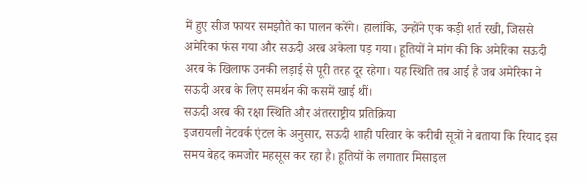में हुए सीज फायर समझौते का पालन करेंगे। हालांकि, उन्होंने एक कड़ी शर्त रखी, जिससे अमेरिका फंस गया और सऊदी अरब अकेला पड़ गया। हूतियों ने मांग की कि अमेरिका सऊदी अरब के खिलाफ उनकी लड़ाई से पूरी तरह दूर रहेगा। यह स्थिति तब आई है जब अमेरिका ने सऊदी अरब के लिए समर्थन की कसमें खाई थीं।
सऊदी अरब की रक्षा स्थिति और अंतरराष्ट्रीय प्रतिक्रिया
इजरायली नेटवर्क एंटल के अनुसार, सऊदी शाही परिवार के करीबी सूत्रों ने बताया कि रियाद इस समय बेहद कमजोर महसूस कर रहा है। हूतियों के लगातार मिसाइल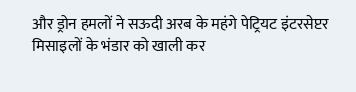और ड्रोन हमलों ने सऊदी अरब के महंगे पेट्रियट इंटरसेप्टर मिसाइलों के भंडार को खाली कर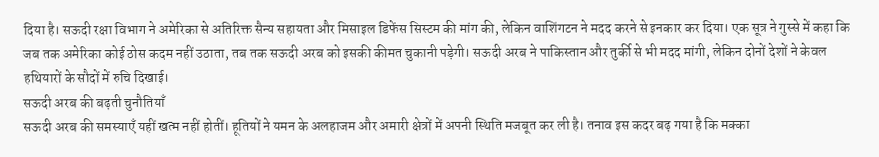दिया है। सऊदी रक्षा विभाग ने अमेरिका से अतिरिक्त सैन्य सहायता और मिसाइल डिफेंस सिस्टम की मांग की, लेकिन वाशिंगटन ने मदद करने से इनकार कर दिया। एक सूत्र ने गुस्से में कहा कि जब तक अमेरिका कोई ठोस कदम नहीं उठाता, तब तक सऊदी अरब को इसकी कीमत चुकानी पड़ेगी। सऊदी अरब ने पाकिस्तान और तुर्की से भी मदद मांगी, लेकिन दोनों देशों ने केवल हथियारों के सौदों में रुचि दिखाई।
सऊदी अरब की बढ़ती चुनौतियाँ
सऊदी अरब की समस्याएँ यहीं खत्म नहीं होतीं। हूतियों ने यमन के अलहाजम और अमारी क्षेत्रों में अपनी स्थिति मजबूत कर ली है। तनाव इस कदर बढ़ गया है कि मक्का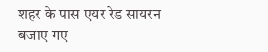शहर के पास एयर रेड सायरन बजाए गए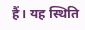हैं। यह स्थिति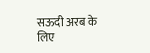सऊदी अरब के लिए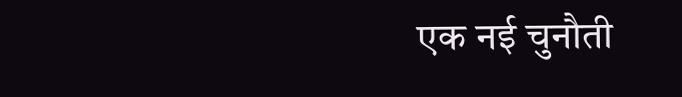एक नई चुनौती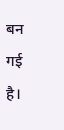बन गई है।